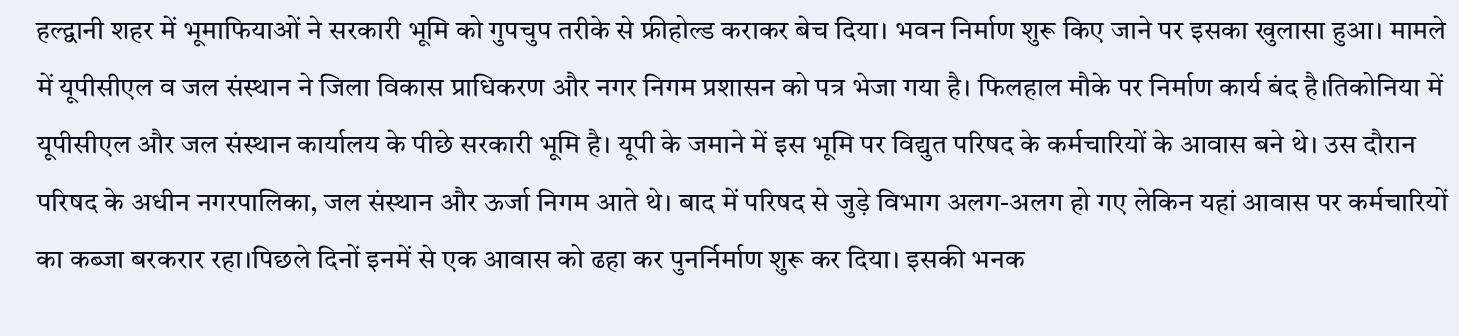हल्द्वानी शहर में भूमाफियाओं ने सरकारी भूमि को गुपचुप तरीके से फ्रीहोल्ड कराकर बेच दिया। भवन निर्माण शुरू किए जाने पर इसका खुलासा हुआ। मामले में यूपीसीएल व जल संस्थान ने जिला विकास प्राधिकरण और नगर निगम प्रशासन को पत्र भेजा गया है। फिलहाल मौके पर निर्माण कार्य बंद है।तिकोनिया में यूपीसीएल और जल संस्थान कार्यालय के पीछे सरकारी भूमि है। यूपी के जमाने में इस भूमि पर विद्युत परिषद के कर्मचारियों के आवास बने थे। उस दौरान परिषद के अधीन नगरपालिका, जल संस्थान और ऊर्जा निगम आते थे। बाद में परिषद से जुड़े विभाग अलग-अलग हो गए लेकिन यहां आवास पर कर्मचारियों का कब्जा बरकरार रहा।पिछले दिनों इनमें से एक आवास को ढहा कर पुनर्निर्माण शुरू कर दिया। इसकी भनक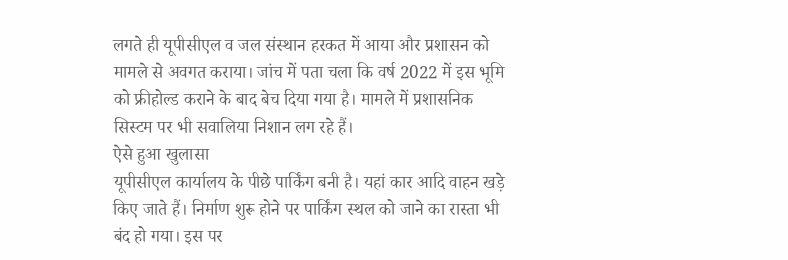लगते ही यूपीसीएल व जल संस्थान हरकत में आया और प्रशासन को मामले से अवगत कराया। जांच में पता चला कि वर्ष 2022 में इस भूमि को फ्रीहोल्ड कराने के बाद बेच दिया गया है। मामले में प्रशासनिक सिस्टम पर भी सवालिया निशान लग रहे हैं।
ऐसे हुआ खुलासा
यूपीसीएल कार्यालय के पीछे पार्किंग बनी है। यहां कार आदि वाहन खड़े किए जाते हैं। निर्माण शुरू होने पर पार्किंग स्थल को जाने का रास्ता भी बंद हो गया। इस पर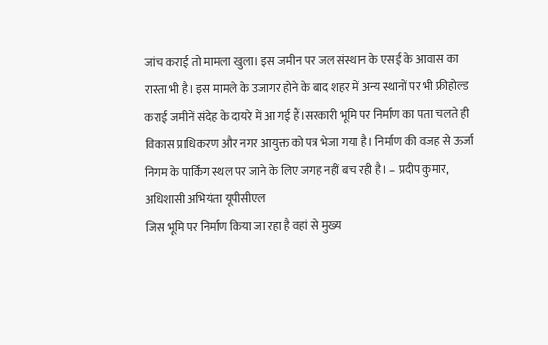जांच कराई तो मामला खुला। इस जमीन पर जल संस्थान के एसई के आवास का रास्ता भी है। इस मामले के उजागर होने के बाद शहर में अन्य स्थानों पर भी फ्रीहोल्ड कराई जमीनें संदेह के दायरे में आ गई हैं।सरकारी भूमि पर निर्माण का पता चलते ही विकास प्राधिकरण और नगर आयुक्त को पत्र भेजा गया है। निर्माण की वजह से ऊर्जा निगम के पार्किंग स्थल पर जाने के लिए जगह नहीं बच रही है। – प्रदीप कुमार, अधिशासी अभियंता यूपीसीएल
जिस भूमि पर निर्माण किया जा रहा है वहां से मुख्य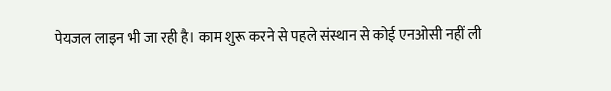पेयजल लाइन भी जा रही है। काम शुरू करने से पहले संस्थान से कोई एनओसी नहीं ली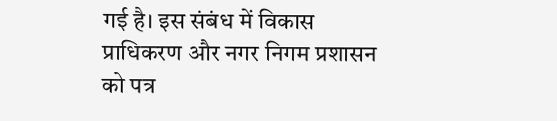गई है। इस संबंध में विकास प्राधिकरण और नगर निगम प्रशासन को पत्र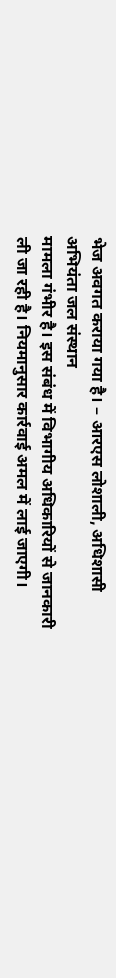भेज अवगत कराया गया है। – आरएस लोशाली, अधिशासी अभियंता जल संस्थान
मामला गंभीर है। इस संबंध में विभागीय अधिकारियों से जानकारी ली जा रही है। नियमानुसार कार्रवाई अमल में लाई जाएगी।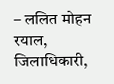– ललित मोहन रयाल, जिलाधिकारी,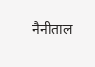नैनीताल